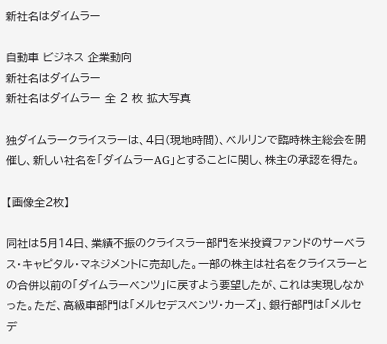新社名はダイムラー

自動車 ビジネス 企業動向
新社名はダイムラー
新社名はダイムラー 全 2 枚 拡大写真

独ダイムラークライスラーは、4日(現地時間)、ベルリンで臨時株主総会を開催し、新しい社名を「ダイムラーAG」とすることに関し、株主の承認を得た。

【画像全2枚】

同社は5月14日、業績不振のクライスラー部門を米投資ファンドのサーベラス・キャピタル・マネジメントに売却した。一部の株主は社名をクライスラーとの合併以前の「ダイムラーベンツ」に戻すよう要望したが、これは実現しなかった。ただ、高級車部門は「メルセデスベンツ・カーズ」、銀行部門は「メルセデ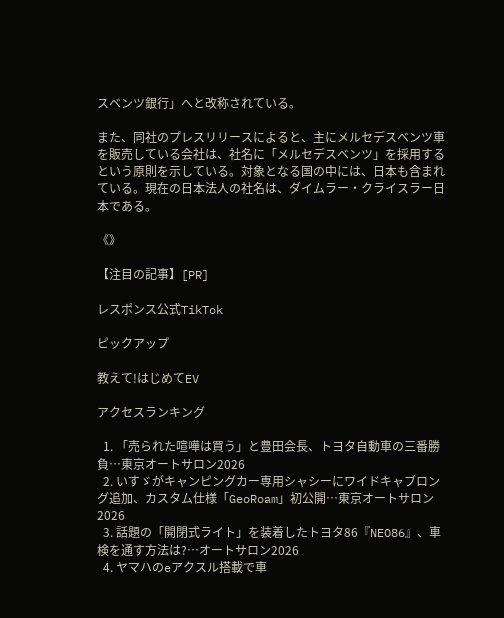スベンツ銀行」へと改称されている。

また、同社のプレスリリースによると、主にメルセデスベンツ車を販売している会社は、社名に「メルセデスベンツ」を採用するという原則を示している。対象となる国の中には、日本も含まれている。現在の日本法人の社名は、ダイムラー・クライスラー日本である。

《》

【注目の記事】[PR]

レスポンス公式TikTok

ピックアップ

教えて!はじめてEV

アクセスランキング

  1. 「売られた喧嘩は買う」と豊田会長、トヨタ自動車の三番勝負…東京オートサロン2026
  2. いすゞがキャンピングカー専用シャシーにワイドキャブロング追加、カスタム仕様「GeoRoam」初公開…東京オートサロン2026
  3. 話題の「開閉式ライト」を装着したトヨタ86『NEO86』、車検を通す方法は?…オートサロン2026
  4. ヤマハのeアクスル搭載で車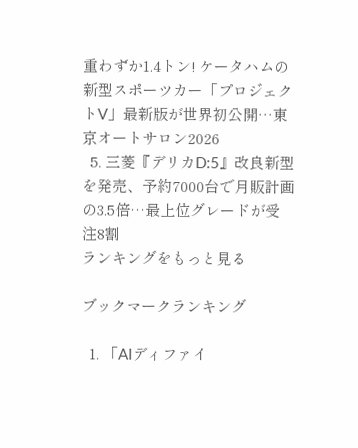重わずか1.4トン! ケータハムの新型スポーツカー「プロジェクトV」最新版が世界初公開…東京オートサロン2026
  5. 三菱『デリカD:5』改良新型を発売、予約7000台で月販計画の3.5倍…最上位グレードが受注8割
ランキングをもっと見る

ブックマークランキング

  1. 「AIディファイ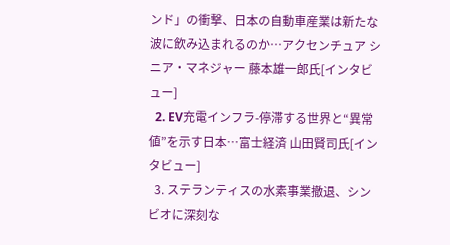ンド」の衝撃、日本の自動車産業は新たな波に飲み込まれるのか…アクセンチュア シニア・マネジャー 藤本雄一郎氏[インタビュー]
  2. EV充電インフラ-停滞する世界と“異常値”を示す日本…富士経済 山田賢司氏[インタビュー]
  3. ステランティスの水素事業撤退、シンビオに深刻な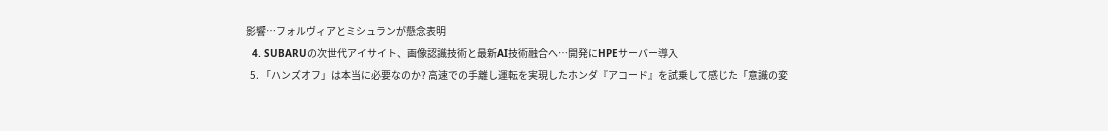影響…フォルヴィアとミシュランが懸念表明
  4. SUBARUの次世代アイサイト、画像認識技術と最新AI技術融合へ…開発にHPEサーバー導入
  5. 「ハンズオフ」は本当に必要なのか? 高速での手離し運転を実現したホンダ『アコード』を試乗して感じた「意識の変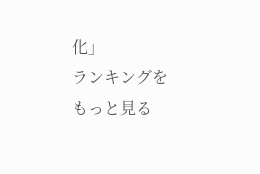化」
ランキングをもっと見る